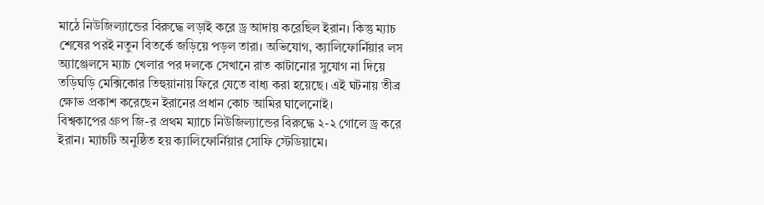মাঠে নিউজিল্যান্ডের বিরুদ্ধে লড়াই করে ড্র আদায় করেছিল ইরান। কিন্তু ম্যাচ শেষের পরই নতুন বিতর্কে জড়িয়ে পড়ল তারা। অভিযোগ, ক্যালিফোর্নিয়ার লস অ্যাঞ্জেলসে ম্যাচ খেলার পর দলকে সেখানে রাত কাটানোর সুযোগ না দিয়ে তড়িঘড়ি মেক্সিকোর তিহুয়ানায় ফিরে যেতে বাধ্য করা হয়েছে। এই ঘটনায় তীব্র ক্ষোভ প্রকাশ করেছেন ইরানের প্রধান কোচ আমির ঘালেনোই।
বিশ্বকাপের গ্রুপ জি-র প্রথম ম্যাচে নিউজিল্যান্ডের বিরুদ্ধে ২-২ গোলে ড্র করে ইরান। ম্যাচটি অনুষ্ঠিত হয় ক্যালিফোর্নিয়ার সোফি স্টেডিয়ামে।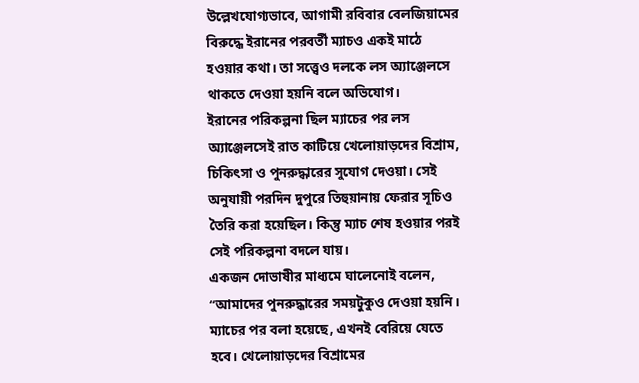উল্লেখযোগ্যভাবে, আগামী রবিবার বেলজিয়ামের বিরুদ্ধে ইরানের পরবর্তী ম্যাচও একই মাঠে হওয়ার কথা। তা সত্ত্বেও দলকে লস অ্যাঞ্জেলসে থাকতে দেওয়া হয়নি বলে অভিযোগ।
ইরানের পরিকল্পনা ছিল ম্যাচের পর লস অ্যাঞ্জেলসেই রাত কাটিয়ে খেলোয়াড়দের বিশ্রাম, চিকিৎসা ও পুনরুদ্ধারের সুযোগ দেওয়া। সেই অনুযায়ী পরদিন দুপুরে তিহুয়ানায় ফেরার সূচিও তৈরি করা হয়েছিল। কিন্তু ম্যাচ শেষ হওয়ার পরই সেই পরিকল্পনা বদলে যায়।
একজন দোভাষীর মাধ্যমে ঘালেনোই বলেন, “আমাদের পুনরুদ্ধারের সময়টুকুও দেওয়া হয়নি। ম্যাচের পর বলা হয়েছে, এখনই বেরিয়ে যেতে হবে। খেলোয়াড়দের বিশ্রামের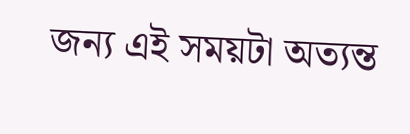জন্য এই সময়টা অত্যন্ত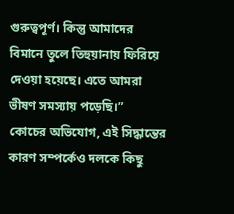গুরুত্বপূর্ণ। কিন্তু আমাদের বিমানে তুলে তিহুয়ানায় ফিরিয়ে দেওয়া হয়েছে। এতে আমরা ভীষণ সমস্যায় পড়েছি।”
কোচের অভিযোগ, এই সিদ্ধান্তের কারণ সম্পর্কেও দলকে কিছু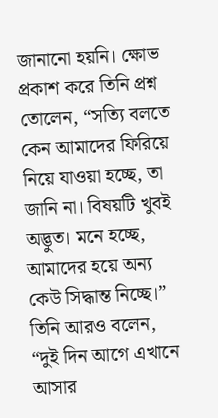জানানো হয়নি। ক্ষোভ প্রকাশ করে তিনি প্রশ্ন তোলেন, “সত্যি বলতে কেন আমাদের ফিরিয়ে নিয়ে যাওয়া হচ্ছে, তা জানি না। বিষয়টি খুবই অদ্ভুত। মনে হচ্ছে, আমাদের হয়ে অন্য কেউ সিদ্ধান্ত নিচ্ছে।”
তিনি আরও বলেন, “দুই দিন আগে এখানে আসার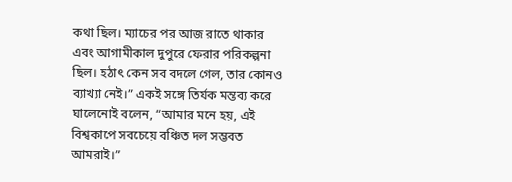কথা ছিল। ম্যাচের পর আজ রাতে থাকার এবং আগামীকাল দুপুরে ফেরার পরিকল্পনা ছিল। হঠাৎ কেন সব বদলে গেল, তার কোনও ব্যাখ্যা নেই।” একই সঙ্গে তির্যক মন্তব্য করে ঘালেনোই বলেন, “আমার মনে হয়, এই বিশ্বকাপে সবচেয়ে বঞ্চিত দল সম্ভবত আমরাই।”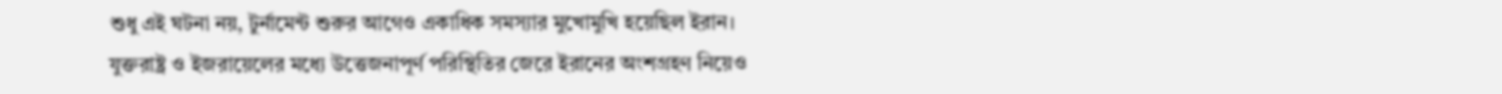শুধু এই ঘটনা নয়, টুর্নামেন্ট শুরুর আগেও একাধিক সমস্যার মুখোমুখি হয়েছিল ইরান। যুক্তরাষ্ট্র ও ইজরায়েলের মধ্যে উত্তেজনাপূর্ণ পরিস্থিতির জেরে ইরানের অংশগ্রহণ নিয়েও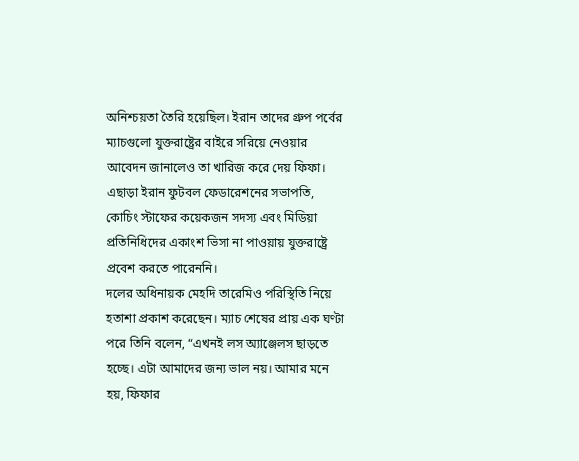অনিশ্চয়তা তৈরি হয়েছিল। ইরান তাদের গ্রুপ পর্বের ম্যাচগুলো যুক্তরাষ্ট্রের বাইরে সরিয়ে নেওয়ার আবেদন জানালেও তা খারিজ করে দেয় ফিফা। এছাড়া ইরান ফুটবল ফেডারেশনের সভাপতি, কোচিং স্টাফের কয়েকজন সদস্য এবং মিডিয়া প্রতিনিধিদের একাংশ ভিসা না পাওয়ায় যুক্তরাষ্ট্রে প্রবেশ করতে পারেননি।
দলের অধিনায়ক মেহদি তারেমিও পরিস্থিতি নিয়ে হতাশা প্রকাশ করেছেন। ম্যাচ শেষের প্রায় এক ঘণ্টা পরে তিনি বলেন, “এখনই লস অ্যাঞ্জেলস ছাড়তে হচ্ছে। এটা আমাদের জন্য ভাল নয়। আমার মনে হয়, ফিফার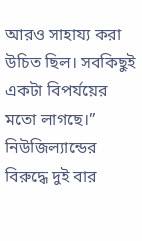আরও সাহায্য করা উচিত ছিল। সবকিছুই একটা বিপর্যয়ের মতো লাগছে।”
নিউজিল্যান্ডের বিরুদ্ধে দুই বার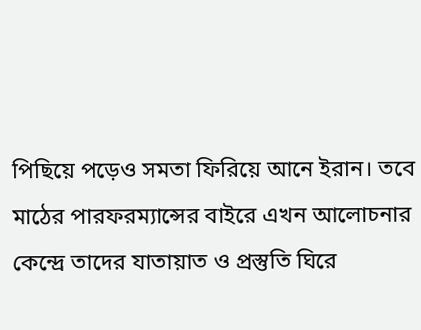পিছিয়ে পড়েও সমতা ফিরিয়ে আনে ইরান। তবে মাঠের পারফরম্যান্সের বাইরে এখন আলোচনার কেন্দ্রে তাদের যাতায়াত ও প্রস্তুতি ঘিরে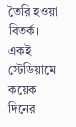তৈরি হওয়া বিতর্ক। একই স্টেডিয়ামে কয়েক দিনের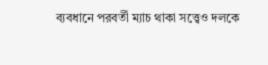ব্যবধানে পরবর্তী ম্যাচ থাকা সত্ত্বেও দলকে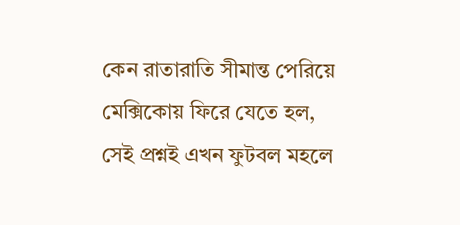কেন রাতারাতি সীমান্ত পেরিয়ে মেক্সিকোয় ফিরে যেতে হল, সেই প্রশ্নই এখন ফুটবল মহলে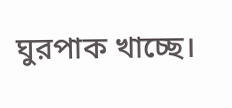ঘুরপাক খাচ্ছে।